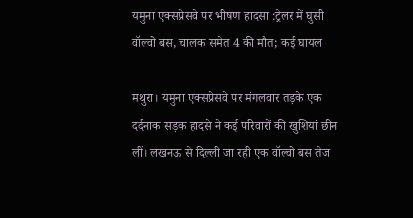यमुना एक्सप्रेसवे पर भीषण हादसा :ट्रेलर में घुसी वॉल्वो बस, चालक समेत 4 की मौत; कई घायल

मथुरा। यमुना एक्सप्रेसवे पर मंगलवार तड़के एक दर्दनाक सड़क हादसे ने कई परिवारों की खुशियां छीन लीं। लखनऊ से दिल्ली जा रही एक वॉल्वो बस तेज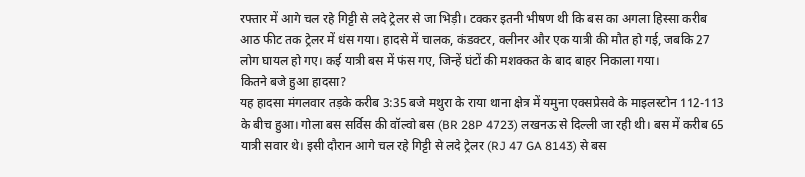रफ्तार में आगे चल रहे गिट्टी से लदे ट्रेलर से जा भिड़ी। टक्कर इतनी भीषण थी कि बस का अगला हिस्सा करीब आठ फीट तक ट्रेलर में धंस गया। हादसे में चालक, कंडक्टर, क्लीनर और एक यात्री की मौत हो गई, जबकि 27 लोग घायल हो गए। कई यात्री बस में फंस गए, जिन्हें घंटों की मशक्कत के बाद बाहर निकाला गया।
कितने बजे हुआ हादसा?
यह हादसा मंगलवार तड़के करीब 3:35 बजे मथुरा के राया थाना क्षेत्र में यमुना एक्सप्रेसवे के माइलस्टोन 112-113 के बीच हुआ। गोला बस सर्विस की वॉल्वो बस (BR 28P 4723) लखनऊ से दिल्ली जा रही थी। बस में करीब 65 यात्री सवार थे। इसी दौरान आगे चल रहे गिट्टी से लदे ट्रेलर (RJ 47 GA 8143) से बस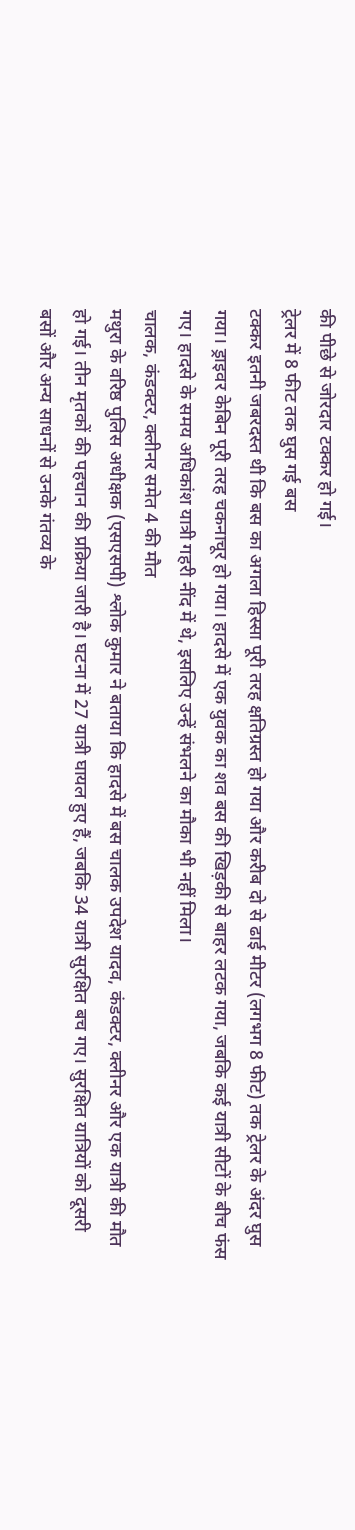की पीछे से जोरदार टक्कर हो गई।
ट्रेलर में 8 फीट तक घुस गई बस
टक्कर इतनी जबरदस्त थी कि बस का अगला हिस्सा पूरी तरह क्षतिग्रस्त हो गया और करीब दो से ढाई मीटर (लगभग 8 फीट) तक ट्रेलर के अंदर घुस गया। ड्राइवर केबिन पूरी तरह चकनाचूर हो गया। हादसे में एक युवक का शव बस की खिड़की से बाहर लटक गया, जबकि कई यात्री सीटों के बीच फंस गए। हादसे के समय अधिकांश यात्री गहरी नींद में थे, इसलिए उन्हें संभलने का मौका भी नहीं मिला।
चालक, कंडक्टर, क्लीनर समेत 4 की मौत
मथुरा के वरिष्ठ पुलिस अधीक्षक (एसएसपी) श्लोक कुमार ने बताया कि हादसे में बस चालक उपदेश यादव, कंडक्टर, क्लीनर और एक यात्री की मौत हो गई। तीन मृतकों की पहचान की प्रक्रिया जारी है। घटना में 27 यात्री घायल हुए हैं, जबकि 34 यात्री सुरक्षित बच गए। सुरक्षित यात्रियों को दूसरी बसों और अन्य साधनों से उनके गंतव्य के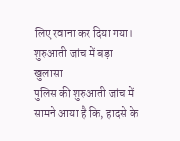लिए रवाना कर दिया गया।
शुरुआती जांच में बड़ा खुलासा
पुलिस की शुरुआती जांच में सामने आया है कि, हादसे के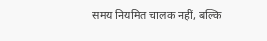समय नियमित चालक नहीं, बल्कि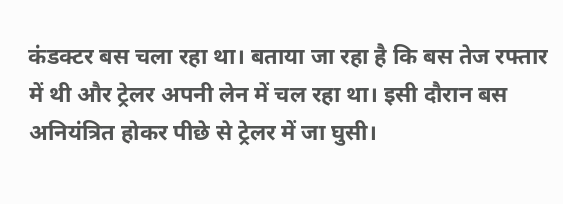कंडक्टर बस चला रहा था। बताया जा रहा है कि बस तेज रफ्तार में थी और ट्रेलर अपनी लेन में चल रहा था। इसी दौरान बस अनियंत्रित होकर पीछे से ट्रेलर में जा घुसी।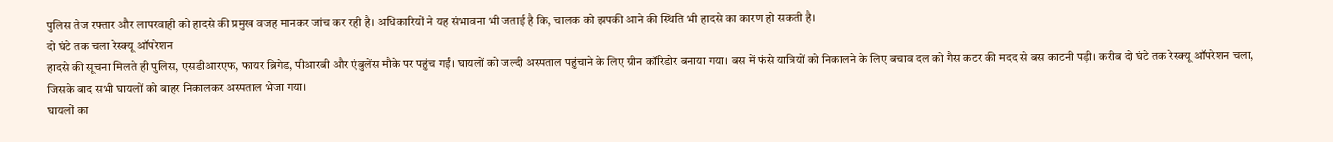पुलिस तेज रफ्तार और लापरवाही को हादसे की प्रमुख वजह मानकर जांच कर रही है। अधिकारियों ने यह संभावना भी जताई है कि, चालक को झपकी आने की स्थिति भी हादसे का कारण हो सकती है।
दो घंटे तक चला रेस्क्यू ऑपरेशन
हादसे की सूचना मिलते ही पुलिस, एसडीआरएफ, फायर ब्रिगेड, पीआरबी और एंबुलेंस मौके पर पहुंच गईं। घायलों को जल्दी अस्पताल पहुंचाने के लिए ग्रीन कॉरिडोर बनाया गया। बस में फंसे यात्रियों को निकालने के लिए बचाव दल को गैस कटर की मदद से बस काटनी पड़ी। करीब दो घंटे तक रेस्क्यू ऑपरेशन चला, जिसके बाद सभी घायलों को बाहर निकालकर अस्पताल भेजा गया।
घायलों का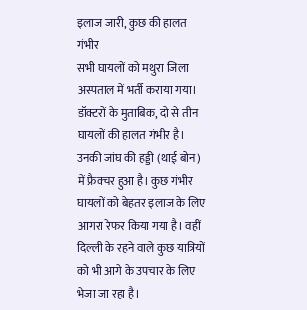इलाज जारी, कुछ की हालत गंभीर
सभी घायलों को मथुरा जिला अस्पताल में भर्ती कराया गया। डॉक्टरों के मुताबिक, दो से तीन घायलों की हालत गंभीर है। उनकी जांघ की हड्डी (थाई बोन) में फ्रैक्चर हुआ है। कुछ गंभीर घायलों को बेहतर इलाज के लिए आगरा रेफर किया गया है। वहीं दिल्ली के रहने वाले कुछ यात्रियों को भी आगे के उपचार के लिए भेजा जा रहा है।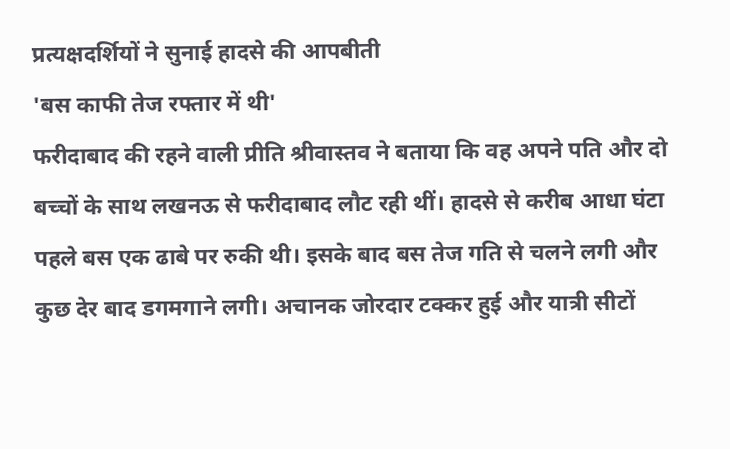प्रत्यक्षदर्शियों ने सुनाई हादसे की आपबीती
'बस काफी तेज रफ्तार में थी'
फरीदाबाद की रहने वाली प्रीति श्रीवास्तव ने बताया कि वह अपने पति और दो बच्चों के साथ लखनऊ से फरीदाबाद लौट रही थीं। हादसे से करीब आधा घंटा पहले बस एक ढाबे पर रुकी थी। इसके बाद बस तेज गति से चलने लगी और कुछ देर बाद डगमगाने लगी। अचानक जोरदार टक्कर हुई और यात्री सीटों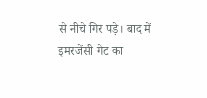से नीचे गिर पड़े। बाद में इमरजेंसी गेट का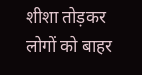शीशा तोड़कर लोगों को बाहर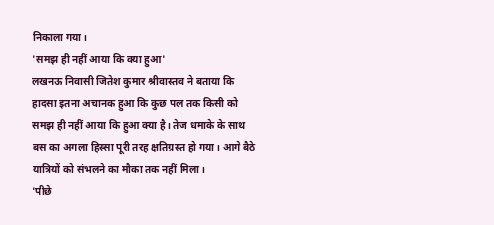निकाला गया।
'समझ ही नहीं आया कि क्या हुआ'
लखनऊ निवासी जितेश कुमार श्रीवास्तव ने बताया कि हादसा इतना अचानक हुआ कि कुछ पल तक किसी को समझ ही नहीं आया कि हुआ क्या है। तेज धमाके के साथ बस का अगला हिस्सा पूरी तरह क्षतिग्रस्त हो गया। आगे बैठे यात्रियों को संभलने का मौका तक नहीं मिला।
'पीछे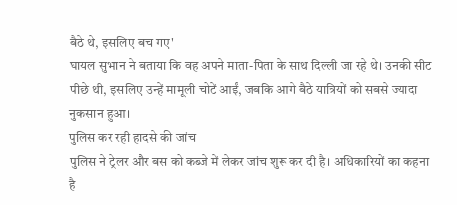बैठे थे, इसलिए बच गए'
घायल सुभान ने बताया कि वह अपने माता-पिता के साथ दिल्ली जा रहे थे। उनकी सीट पीछे थी, इसलिए उन्हें मामूली चोटें आईं, जबकि आगे बैठे यात्रियों को सबसे ज्यादा नुकसान हुआ।
पुलिस कर रही हादसे की जांच
पुलिस ने ट्रेलर और बस को कब्जे में लेकर जांच शुरू कर दी है। अधिकारियों का कहना है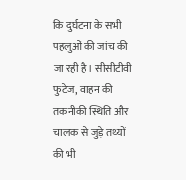कि दुर्घटना के सभी पहलुओं की जांच की जा रही है। सीसीटीवी फुटेज, वाहन की तकनीकी स्थिति और चालक से जुड़े तथ्यों की भी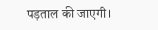पड़ताल की जाएगी।